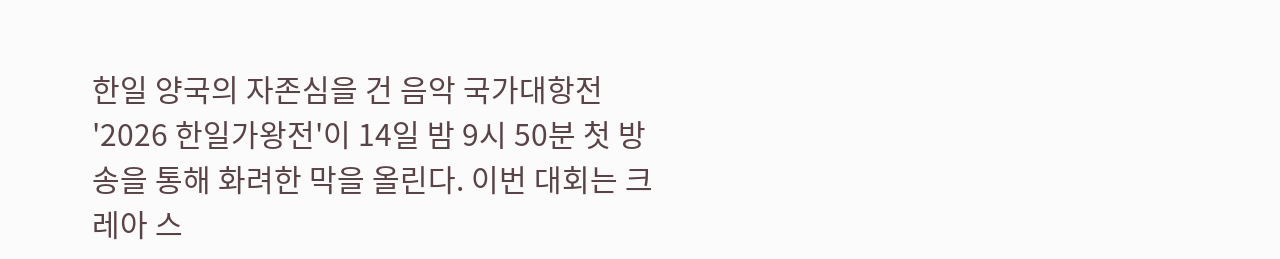한일 양국의 자존심을 건 음악 국가대항전 '2026 한일가왕전'이 14일 밤 9시 50분 첫 방송을 통해 화려한 막을 올린다. 이번 대회는 크레아 스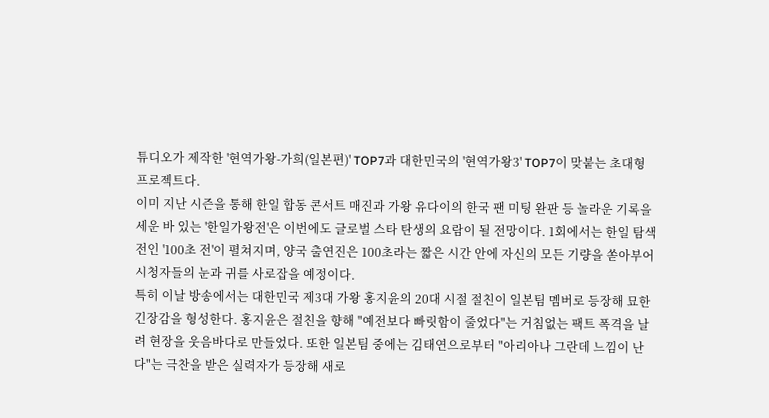튜디오가 제작한 '현역가왕-가희(일본편)' TOP7과 대한민국의 '현역가왕3' TOP7이 맞붙는 초대형 프로젝트다.
이미 지난 시즌을 통해 한일 합동 콘서트 매진과 가왕 유다이의 한국 팬 미팅 완판 등 놀라운 기록을 세운 바 있는 '한일가왕전'은 이번에도 글로벌 스타 탄생의 요람이 될 전망이다. 1회에서는 한일 탐색전인 '100초 전'이 펼쳐지며, 양국 출연진은 100초라는 짧은 시간 안에 자신의 모든 기량을 쏟아부어 시청자들의 눈과 귀를 사로잡을 예정이다.
특히 이날 방송에서는 대한민국 제3대 가왕 홍지윤의 20대 시절 절친이 일본팀 멤버로 등장해 묘한 긴장감을 형성한다. 홍지윤은 절친을 향해 "예전보다 빠릿함이 줄었다"는 거침없는 팩트 폭격을 날려 현장을 웃음바다로 만들었다. 또한 일본팀 중에는 김태연으로부터 "아리아나 그란데 느낌이 난다"는 극찬을 받은 실력자가 등장해 새로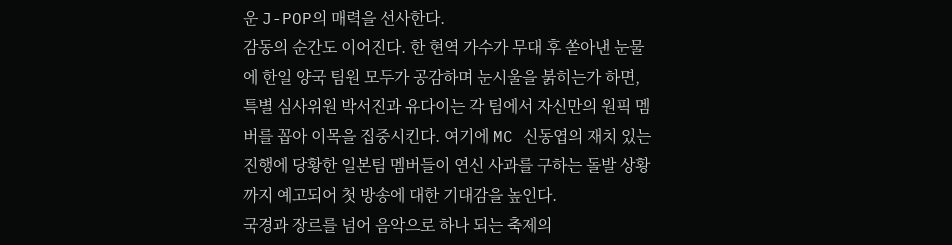운 J-POP의 매력을 선사한다.
감동의 순간도 이어진다. 한 현역 가수가 무대 후 쏟아낸 눈물에 한일 양국 팀원 모두가 공감하며 눈시울을 붉히는가 하면, 특별 심사위원 박서진과 유다이는 각 팀에서 자신만의 원픽 멤버를 꼽아 이목을 집중시킨다. 여기에 MC 신동엽의 재치 있는 진행에 당황한 일본팀 멤버들이 연신 사과를 구하는 돌발 상황까지 예고되어 첫 방송에 대한 기대감을 높인다.
국경과 장르를 넘어 음악으로 하나 되는 축제의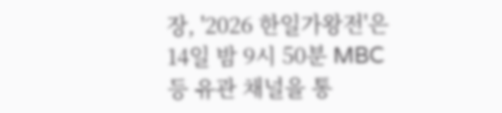장, '2026 한일가왕전'은 14일 밤 9시 50분 MBC 등 유관 채널을 통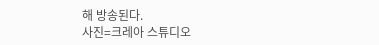해 방송된다.
사진=크레아 스튜디오